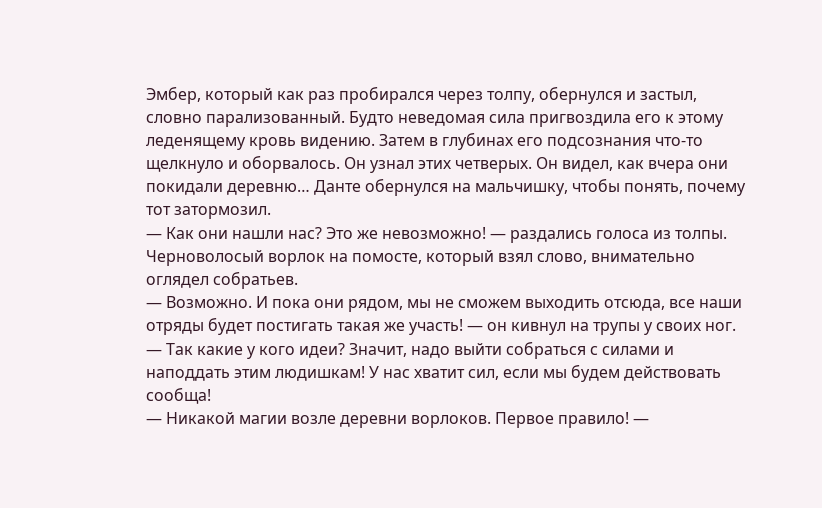Эмбер, который как раз пробирался через толпу, обернулся и застыл, словно парализованный. Будто неведомая сила пригвоздила его к этому леденящему кровь видению. Затем в глубинах его подсознания что-то щелкнуло и оборвалось. Он узнал этих четверых. Он видел, как вчера они покидали деревню… Данте обернулся на мальчишку, чтобы понять, почему тот затормозил.
— Как они нашли нас? Это же невозможно! — раздались голоса из толпы.
Черноволосый ворлок на помосте, который взял слово, внимательно оглядел собратьев.
— Возможно. И пока они рядом, мы не сможем выходить отсюда, все наши отряды будет постигать такая же участь! — он кивнул на трупы у своих ног.
— Так какие у кого идеи? Значит, надо выйти собраться с силами и наподдать этим людишкам! У нас хватит сил, если мы будем действовать сообща!
— Никакой магии возле деревни ворлоков. Первое правило! —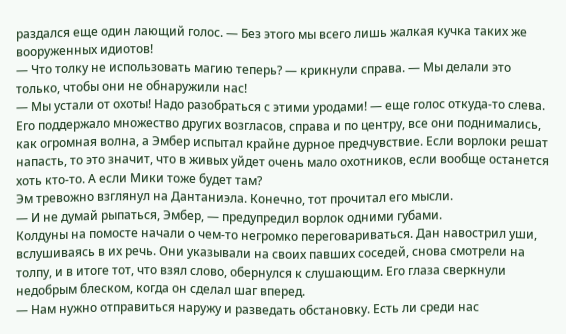раздался еще один лающий голос. — Без этого мы всего лишь жалкая кучка таких же вооруженных идиотов!
— Что толку не использовать магию теперь? — крикнули справа. — Мы делали это только, чтобы они не обнаружили нас!
— Мы устали от охоты! Надо разобраться с этими уродами! — еще голос откуда-то слева.
Его поддержало множество других возгласов, справа и по центру, все они поднимались, как огромная волна, а Эмбер испытал крайне дурное предчувствие. Если ворлоки решат напасть, то это значит, что в живых уйдет очень мало охотников, если вообще останется хоть кто-то. А если Мики тоже будет там?
Эм тревожно взглянул на Дантаниэла. Конечно, тот прочитал его мысли.
— И не думай рыпаться, Эмбер, — предупредил ворлок одними губами.
Колдуны на помосте начали о чем-то негромко переговариваться. Дан навострил уши, вслушиваясь в их речь. Они указывали на своих павших соседей, снова смотрели на толпу, и в итоге тот, что взял слово, обернулся к слушающим. Его глаза сверкнули недобрым блеском, когда он сделал шаг вперед.
— Нам нужно отправиться наружу и разведать обстановку. Есть ли среди нас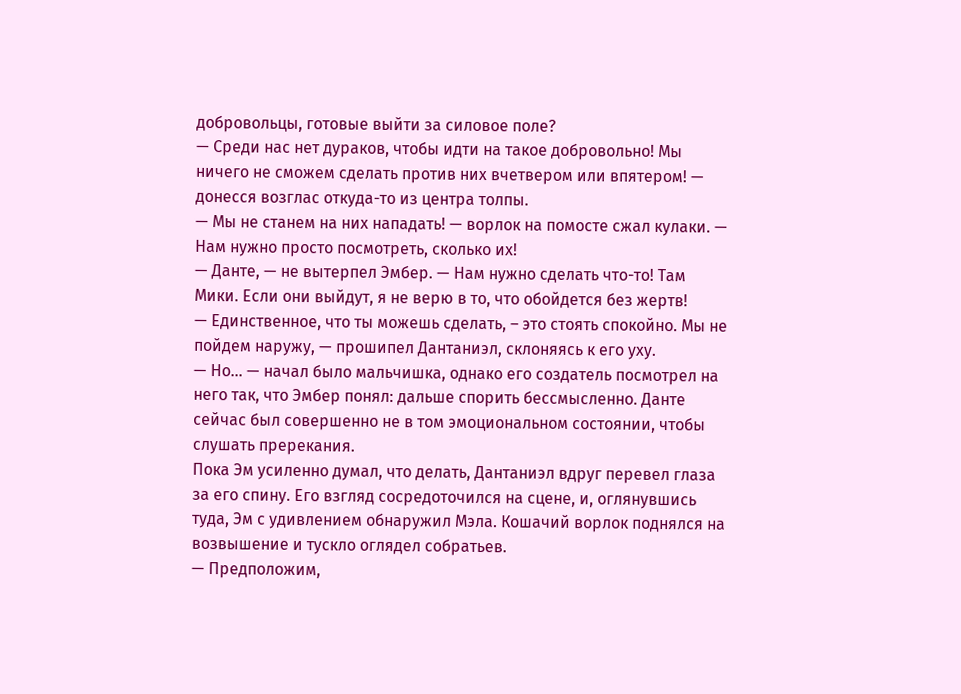добровольцы, готовые выйти за силовое поле?
— Среди нас нет дураков, чтобы идти на такое добровольно! Мы ничего не сможем сделать против них вчетвером или впятером! — донесся возглас откуда-то из центра толпы.
— Мы не станем на них нападать! — ворлок на помосте сжал кулаки. — Нам нужно просто посмотреть, сколько их!
— Данте, — не вытерпел Эмбер. — Нам нужно сделать что-то! Там Мики. Если они выйдут, я не верю в то, что обойдется без жертв!
— Единственное, что ты можешь сделать, – это стоять спокойно. Мы не пойдем наружу, — прошипел Дантаниэл, склоняясь к его уху.
— Но… — начал было мальчишка, однако его создатель посмотрел на него так, что Эмбер понял: дальше спорить бессмысленно. Данте сейчас был совершенно не в том эмоциональном состоянии, чтобы слушать пререкания.
Пока Эм усиленно думал, что делать, Дантаниэл вдруг перевел глаза за его спину. Его взгляд сосредоточился на сцене, и, оглянувшись туда, Эм с удивлением обнаружил Мэла. Кошачий ворлок поднялся на возвышение и тускло оглядел собратьев.
— Предположим,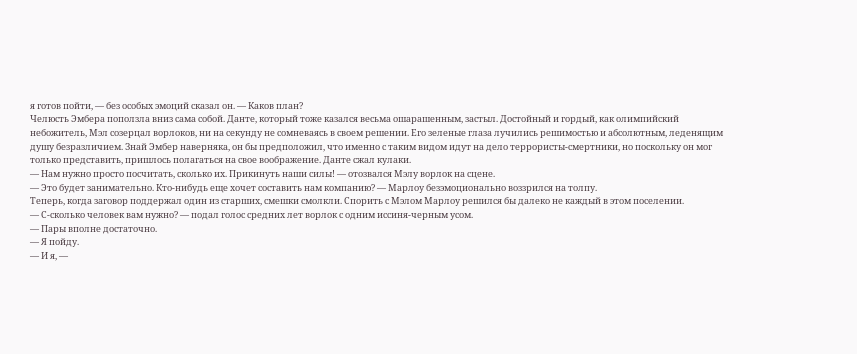я готов пойти, — без особых эмоций сказал он. — Каков план?
Челюсть Эмбера поползла вниз сама собой. Данте, который тоже казался весьма ошарашенным, застыл. Достойный и гордый, как олимпийский небожитель, Мэл созерцал ворлоков, ни на секунду не сомневаясь в своем решении. Его зеленые глаза лучились решимостью и абсолютным, леденящим душу безразличием. Знай Эмбер наверняка, он бы предположил, что именно с таким видом идут на дело террористы-смертники, но поскольку он мог только представить, пришлось полагаться на свое воображение. Данте сжал кулаки.
— Нам нужно просто посчитать, сколько их. Прикинуть наши силы! — отозвался Мэлу ворлок на сцене.
— Это будет занимательно. Кто-нибудь еще хочет составить нам компанию? — Марлоу безэмоционально воззрился на толпу.
Теперь, когда заговор поддержал один из старших, смешки смолкли. Спорить с Мэлом Марлоу решился бы далеко не каждый в этом поселении.
— С-сколько человек вам нужно? — подал голос средних лет ворлок с одним иссиня-черным усом.
— Пары вполне достаточно.
— Я пойду.
— И я, —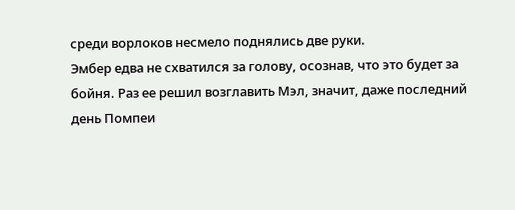среди ворлоков несмело поднялись две руки.
Эмбер едва не схватился за голову, осознав, что это будет за бойня. Раз ее решил возглавить Мэл, значит, даже последний день Помпеи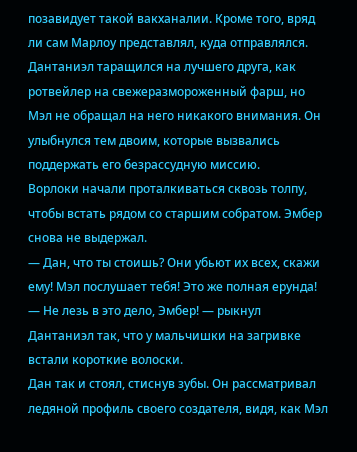позавидует такой вакханалии. Кроме того, вряд ли сам Марлоу представлял, куда отправлялся. Дантаниэл таращился на лучшего друга, как ротвейлер на свежеразмороженный фарш, но Мэл не обращал на него никакого внимания. Он улыбнулся тем двоим, которые вызвались поддержать его безрассудную миссию.
Ворлоки начали проталкиваться сквозь толпу, чтобы встать рядом со старшим собратом. Эмбер снова не выдержал.
— Дан, что ты стоишь? Они убьют их всех, скажи ему! Мэл послушает тебя! Это же полная ерунда!
— Не лезь в это дело, Эмбер! — рыкнул Дантаниэл так, что у мальчишки на загривке встали короткие волоски.
Дан так и стоял, стиснув зубы. Он рассматривал ледяной профиль своего создателя, видя, как Мэл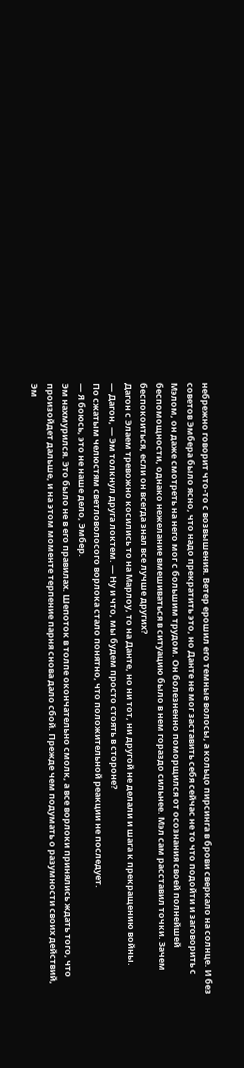небрежно говорит что-то с возвышения. Ветер ерошил его темные волосы, а кольцо пирсинга в брови сверкало на солнце. И без советов Эмбера было ясно, что надо прекратить это, но Данте не мог заставить себя сейчас не то что подойти и заговорить с Мэлом, он даже смотреть на него мог с большим трудом. Он болезненно поморщился от осознания своей полнейшей беспомощности, однако нежелание вмешиваться в ситуацию было в нем гораздо сильнее. Мэл сам расставил точки. Зачем беспокоиться, если он всегда знал все лучше других?
Дагон с Элаем тревожно косились то на Марлоу, то на Данте, но ни тот, ни другой не делали и шага к прекращению войны.
— Дагон, — Эм толкнул друга локтем. — Ну и что, мы будем просто стоять в стороне?
По сжатым челюстям светловолосого ворлока стало понятно, что положительной реакции не последует.
— Я боюсь, это не наше дело, Эмбер.
Эм нахмурился. Это было не в его правилах. Шепоток в толпе окончательно смолк, а все ворлоки принялись ждать того, что произойдет дальше, и на этом моменте терпение парня снова дало сбой. Прежде чем подумать о разумности своих действий, Эм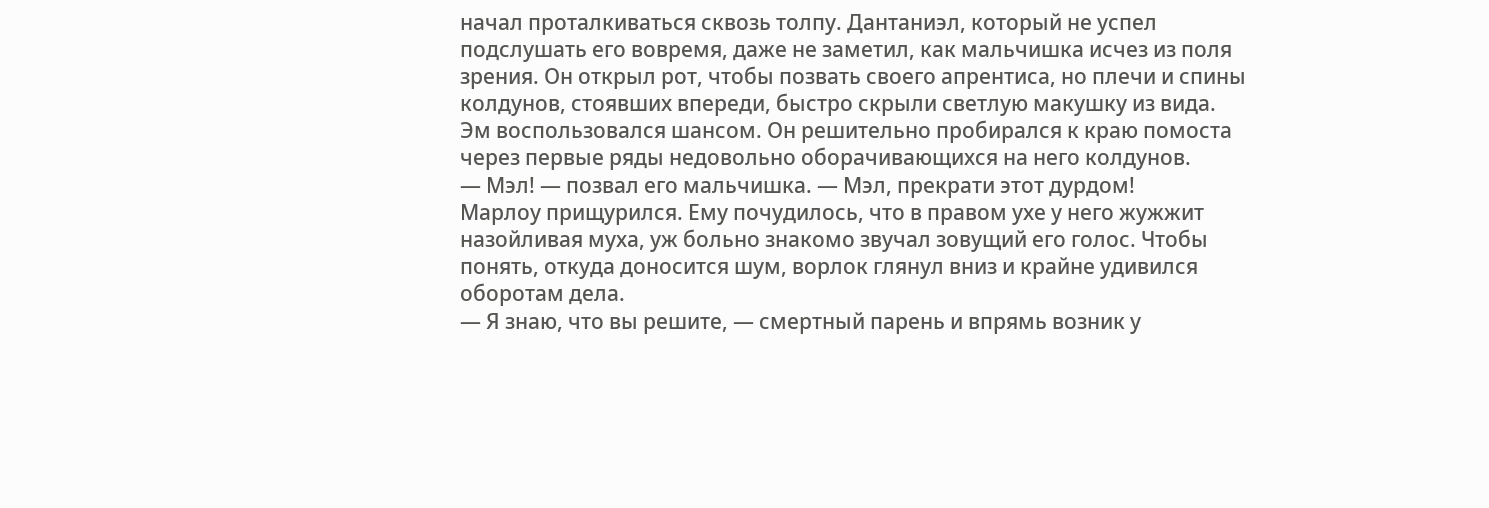начал проталкиваться сквозь толпу. Дантаниэл, который не успел подслушать его вовремя, даже не заметил, как мальчишка исчез из поля зрения. Он открыл рот, чтобы позвать своего апрентиса, но плечи и спины колдунов, стоявших впереди, быстро скрыли светлую макушку из вида.
Эм воспользовался шансом. Он решительно пробирался к краю помоста через первые ряды недовольно оборачивающихся на него колдунов.
— Мэл! — позвал его мальчишка. — Мэл, прекрати этот дурдом!
Марлоу прищурился. Ему почудилось, что в правом ухе у него жужжит назойливая муха, уж больно знакомо звучал зовущий его голос. Чтобы понять, откуда доносится шум, ворлок глянул вниз и крайне удивился оборотам дела.
— Я знаю, что вы решите, — смертный парень и впрямь возник у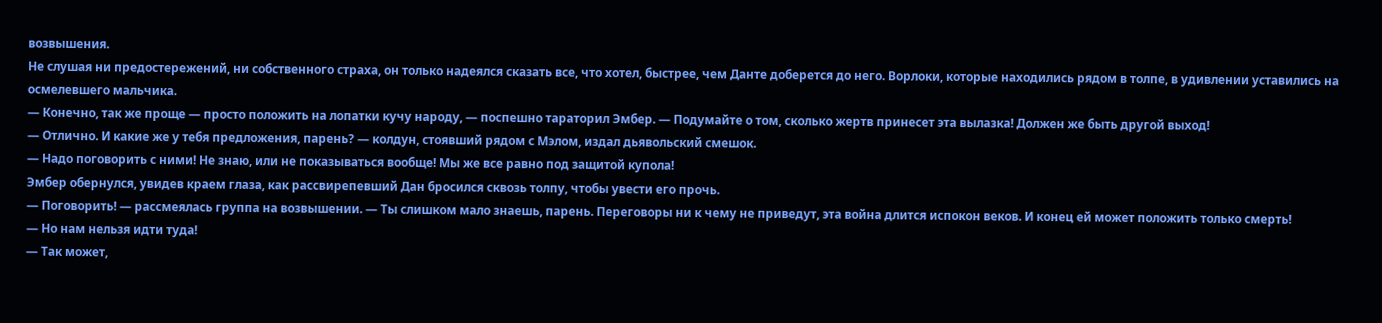возвышения.
Не слушая ни предостережений, ни собственного страха, он только надеялся сказать все, что хотел, быстрее, чем Данте доберется до него. Ворлоки, которые находились рядом в толпе, в удивлении уставились на осмелевшего мальчика.
— Конечно, так же проще — просто положить на лопатки кучу народу, — поспешно тараторил Эмбер. — Подумайте о том, сколько жертв принесет эта вылазка! Должен же быть другой выход!
— Отлично. И какие же у тебя предложения, парень? — колдун, стоявший рядом с Мэлом, издал дьявольский смешок.
— Надо поговорить с ними! Не знаю, или не показываться вообще! Мы же все равно под защитой купола!
Эмбер обернулся, увидев краем глаза, как рассвирепевший Дан бросился сквозь толпу, чтобы увести его прочь.
— Поговорить! — рассмеялась группа на возвышении. — Ты слишком мало знаешь, парень. Переговоры ни к чему не приведут, эта война длится испокон веков. И конец ей может положить только смерть!
— Но нам нельзя идти туда!
— Так может,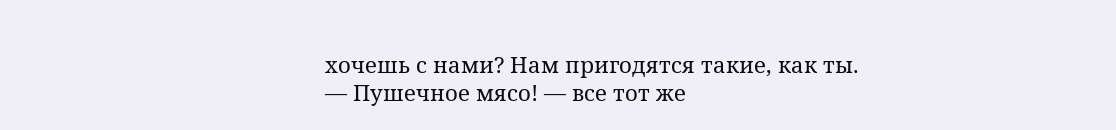хочешь с нами? Нам пригодятся такие, как ты.
— Пушечное мясо! — все тот же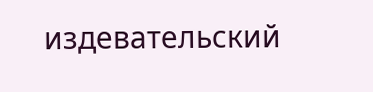издевательский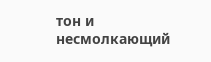тон и несмолкающий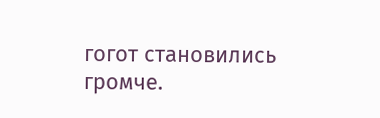гогот становились громче.